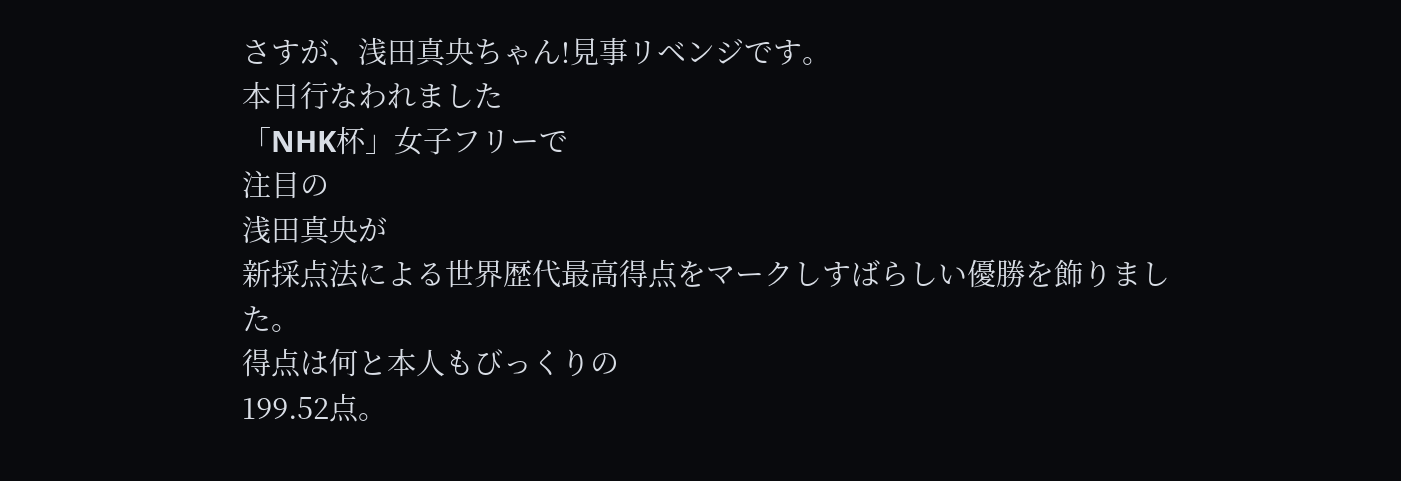さすが、浅田真央ちゃん!見事リベンジです。
本日行なわれました
「NHK杯」女子フリーで
注目の
浅田真央が
新採点法による世界歴代最高得点をマークしすばらしい優勝を飾りました。
得点は何と本人もびっくりの
199.52点。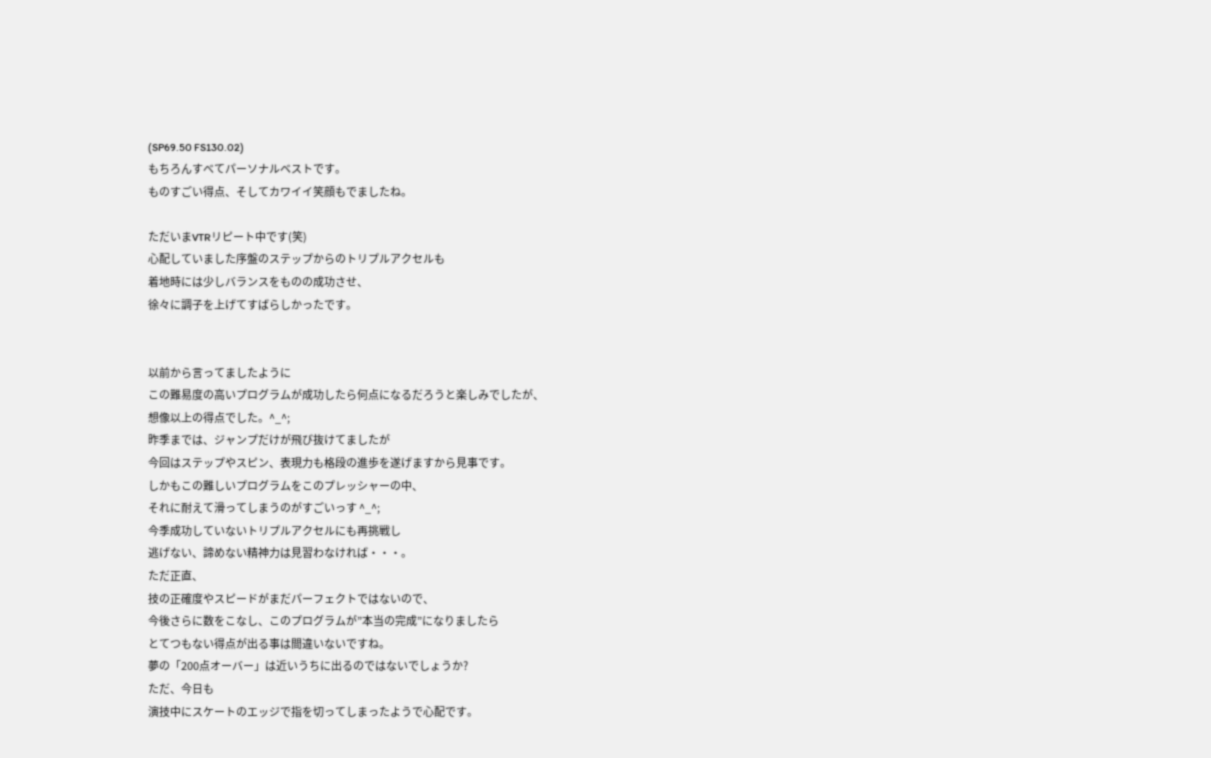(SP69.50 FS130.02)
もちろんすべてパーソナルベストです。
ものすごい得点、そしてカワイイ笑顔もでましたね。

ただいまVTRリピート中です(笑)
心配していました序盤のステップからのトリプルアクセルも
着地時には少しバランスをものの成功させ、
徐々に調子を上げてすばらしかったです。


以前から言ってましたように
この難易度の高いプログラムが成功したら何点になるだろうと楽しみでしたが、
想像以上の得点でした。^_^;
昨季までは、ジャンプだけが飛び抜けてましたが
今回はステップやスピン、表現力も格段の進歩を遂げますから見事です。
しかもこの難しいプログラムをこのプレッシャーの中、
それに耐えて滑ってしまうのがすごいっす ^_^;
今季成功していないトリプルアクセルにも再挑戦し
逃げない、諦めない精神力は見習わなければ・・・。
ただ正直、
技の正確度やスピードがまだパーフェクトではないので、
今後さらに数をこなし、このプログラムが”本当の完成”になりましたら
とてつもない得点が出る事は間違いないですね。
夢の「200点オーバー」は近いうちに出るのではないでしょうか?
ただ、今日も
演技中にスケートのエッジで指を切ってしまったようで心配です。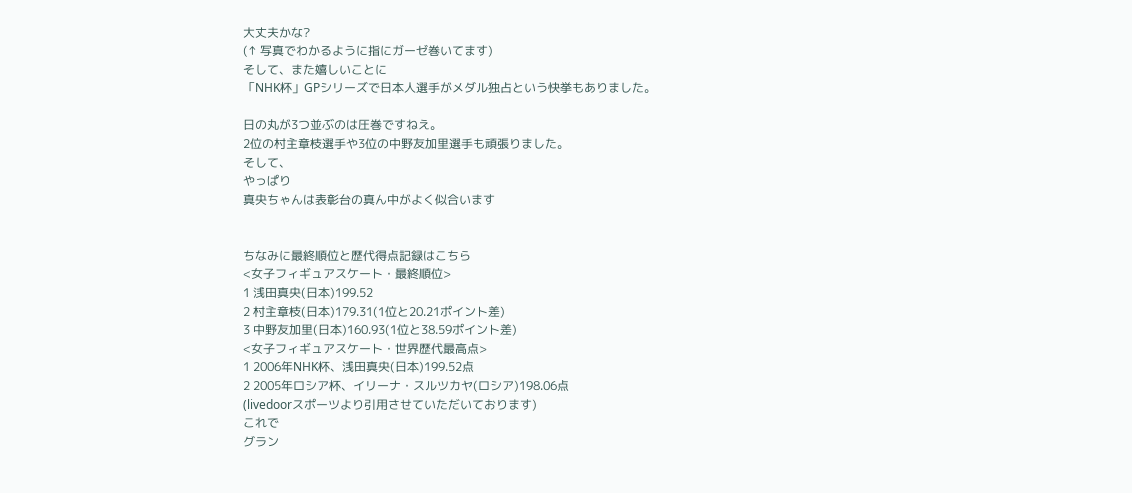大丈夫かな?
(↑ 写真でわかるように指にガーゼ巻いてます)
そして、また嬉しいことに
「NHK杯」GPシリーズで日本人選手がメダル独占という快挙もありました。

日の丸が3つ並ぶのは圧巻ですねえ。
2位の村主章枝選手や3位の中野友加里選手も頑張りました。
そして、
やっぱり
真央ちゃんは表彰台の真ん中がよく似合います


ちなみに最終順位と歴代得点記録はこちら
<女子フィギュアスケート・最終順位>
1 浅田真央(日本)199.52
2 村主章枝(日本)179.31(1位と20.21ポイント差)
3 中野友加里(日本)160.93(1位と38.59ポイント差)
<女子フィギュアスケート・世界歴代最高点>
1 2006年NHK杯、浅田真央(日本)199.52点
2 2005年ロシア杯、イリーナ・スルツカヤ(ロシア)198.06点
(livedoorスポーツより引用させていただいております)
これで
グラン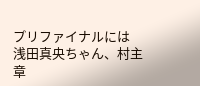プリファイナルには
浅田真央ちゃん、村主章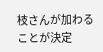枝さんが加わることが決定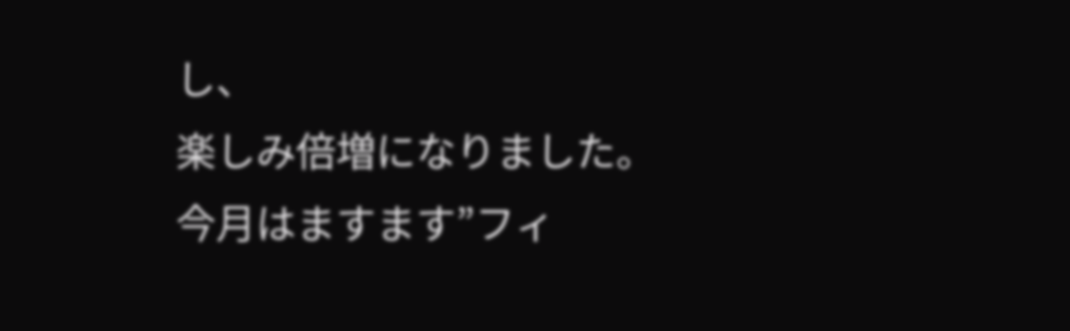し、
楽しみ倍増になりました。
今月はますます”フィ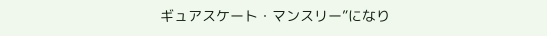ギュアスケート・マンスリー”になり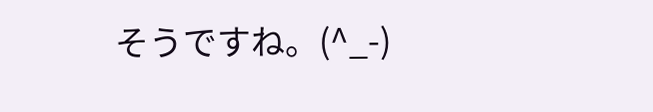そうですね。(^_-)